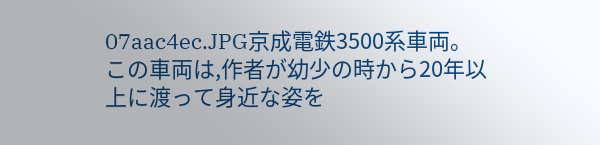07aac4ec.JPG京成電鉄3500系車両。この車両は,作者が幼少の時から20年以上に渡って身近な姿を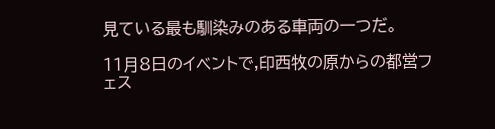見ている最も馴染みのある車両の一つだ。

11月8日のイベントで,印西牧の原からの都営フェス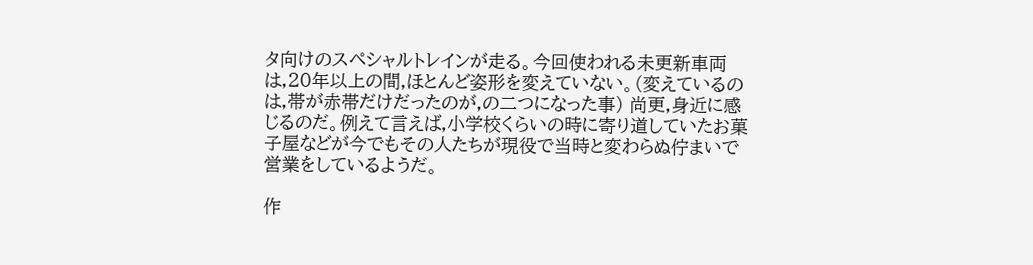タ向けのスペシャルトレインが走る。今回使われる未更新車両は,20年以上の間,ほとんど姿形を変えていない。(変えているのは,帯が赤帯だけだったのが,の二つになった事) 尚更,身近に感じるのだ。例えて言えば,小学校くらいの時に寄り道していたお菓子屋などが今でもその人たちが現役で当時と変わらぬ佇まいで営業をしているようだ。

作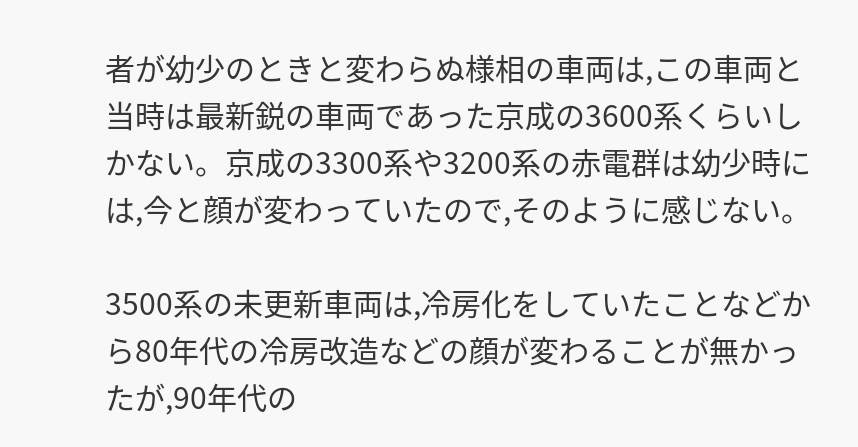者が幼少のときと変わらぬ様相の車両は,この車両と当時は最新鋭の車両であった京成の3600系くらいしかない。京成の3300系や3200系の赤電群は幼少時には,今と顔が変わっていたので,そのように感じない。

3500系の未更新車両は,冷房化をしていたことなどから80年代の冷房改造などの顔が変わることが無かったが,90年代の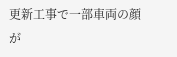更新工事で一部車両の顔が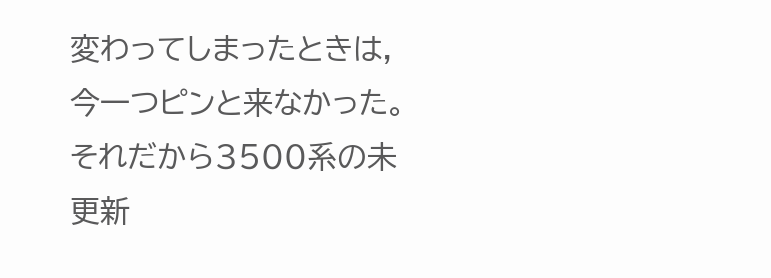変わってしまったときは,今一つピンと来なかった。それだから3500系の未更新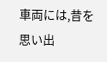車両には,昔を思い出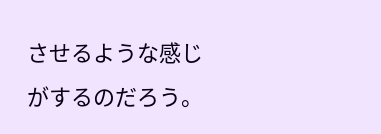させるような感じがするのだろう。